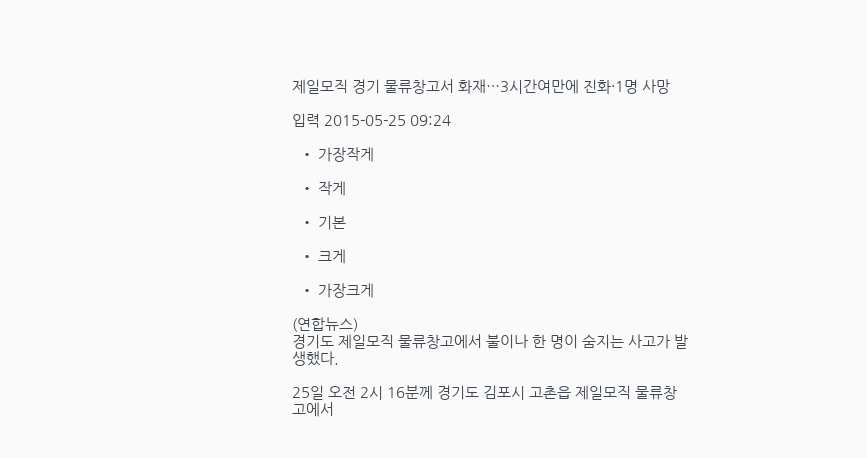제일모직 경기 물류창고서 화재…3시간여만에 진화·1명 사망

입력 2015-05-25 09:24

  • 가장작게

  • 작게

  • 기본

  • 크게

  • 가장크게

(연합뉴스)
경기도 제일모직 물류창고에서 불이나 한 명이 숨지는 사고가 발생했다.

25일 오전 2시 16분께 경기도 김포시 고촌읍 제일모직 물류창고에서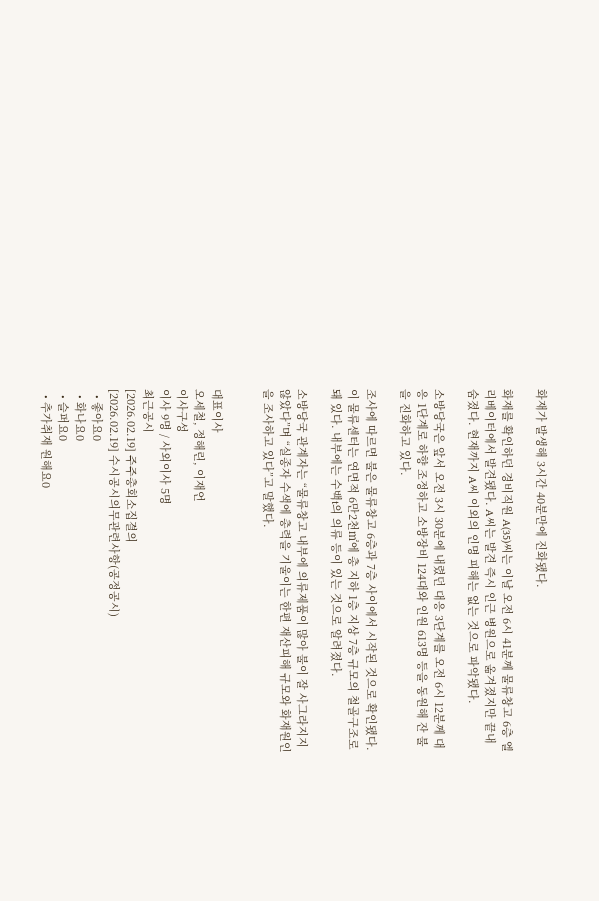화재가 발생해 3시간 40분만에 진화됐다.

화재를 확인하던 경비직원 A(35)씨는 이날 오전 6시 41분께 물류창고 6층 엘리베이터에서 발견됐다. A씨는 발견 즉시 인근 병원으로 옮겨졌지만 끝내 숨졌다. 현재까지 A씨 이외의 인명 피해는 없는 것으로 파악됐다.

소방당국은 앞서 오전 3시 30분에 내렸던 대응 3단계를 오전 6시 12분께 대응 1단계로 하향 조정하고 소방장비 124대와 인원 613명 등을 동원해 잔 불을 진화하고 있다.

조사에 따르면 불은 물류창고 6층과 7층 사이에서 시작된 것으로 확인됐다. 이 물류센터는 연면적 6만2천㎡에 총 지하 1층 지상 7층 규모의 철골구조로 돼 있다. 내부에는 수백t의 의류 등이 있는 것으로 알려졌다.

소방당국 관계자는 “물류창고 내부에 의류제품이 많아 불이 잘 사그라지지 않았다”며 “실종자 수색에 총력을 기울이는 한편 재산피해 규모와 화재원인을 조사하고 있다”고 말했다.


대표이사
오세철, 정해린, 이재언
이사구성
이사 9명 / 사외이사 5명
최근공시
[2026.02.19] 주주총회소집결의
[2026.02.19] 수시공시의무관련사항(공정공시)
  • 좋아요0
  • 화나요0
  • 슬퍼요0
  • 추가취재 원해요0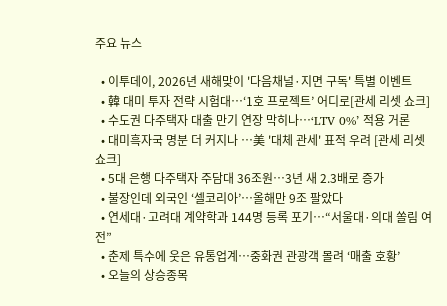주요 뉴스

  • 이투데이, 2026년 새해맞이 '다음채널·지면 구독' 특별 이벤트
  • 韓 대미 투자 전략 시험대…‘1호 프로젝트’ 어디로[관세 리셋 쇼크]
  • 수도권 다주택자 대출 만기 연장 막히나⋯‘LTV 0%’ 적용 거론
  • 대미흑자국 명분 더 커지나 …美 '대체 관세' 표적 우려 [관세 리셋 쇼크]
  • 5대 은행 다주택자 주담대 36조원⋯3년 새 2.3배로 증가
  • 불장인데 외국인 ‘셀코리아’…올해만 9조 팔았다
  • 연세대·고려대 계약학과 144명 등록 포기…“서울대·의대 쏠림 여전”
  • 춘제 특수에 웃은 유통업계…중화권 관광객 몰려 ‘매출 호황’
  • 오늘의 상승종목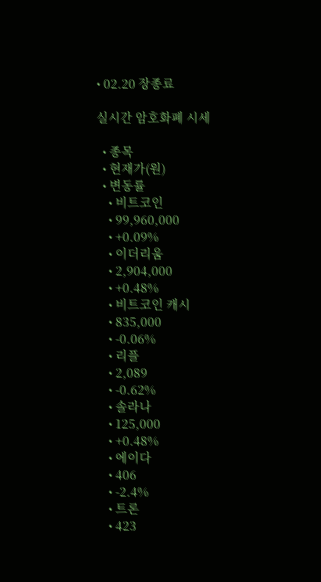• 02.20 장종료

실시간 암호화폐 시세

  • 종목
  • 현재가(원)
  • 변동률
    • 비트코인
    • 99,960,000
    • +0.09%
    • 이더리움
    • 2,904,000
    • +0.48%
    • 비트코인 캐시
    • 835,000
    • -0.06%
    • 리플
    • 2,089
    • -0.62%
    • 솔라나
    • 125,000
    • +0.48%
    • 에이다
    • 406
    • -2.4%
    • 트론
    • 423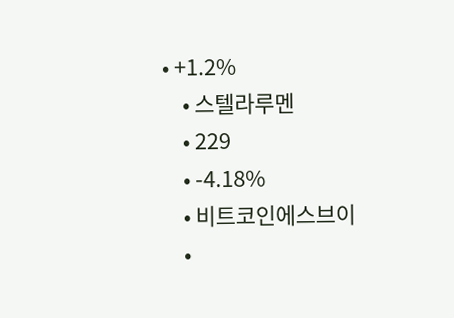• +1.2%
    • 스텔라루멘
    • 229
    • -4.18%
    • 비트코인에스브이
    •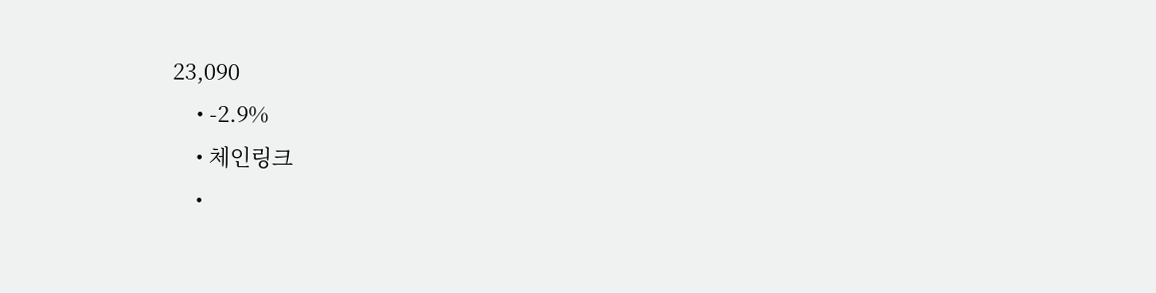23,090
    • -2.9%
    • 체인링크
    •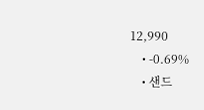12,990
    • -0.69%
    • 샌드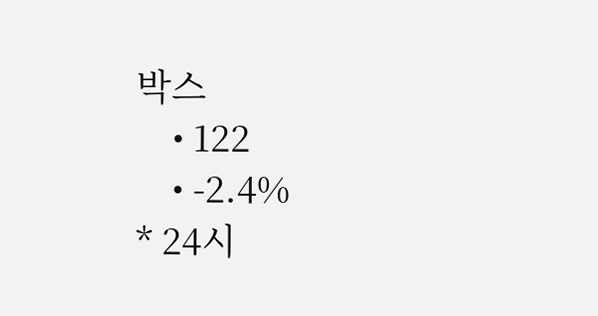박스
    • 122
    • -2.4%
* 24시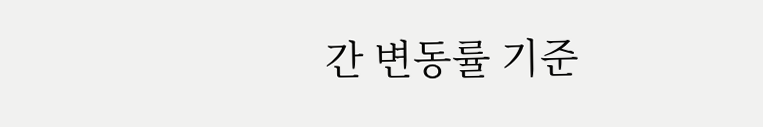간 변동률 기준